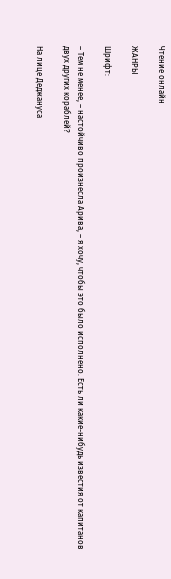Чтение онлайн

ЖАНРЫ

Шрифт:

– Тем не менее, – настойчиво произнесла Арива, – я хочу, чтобы это было исполнено. Есть ли какие-нибудь известия от капитанов двух других кораблей?

На лице Деджануса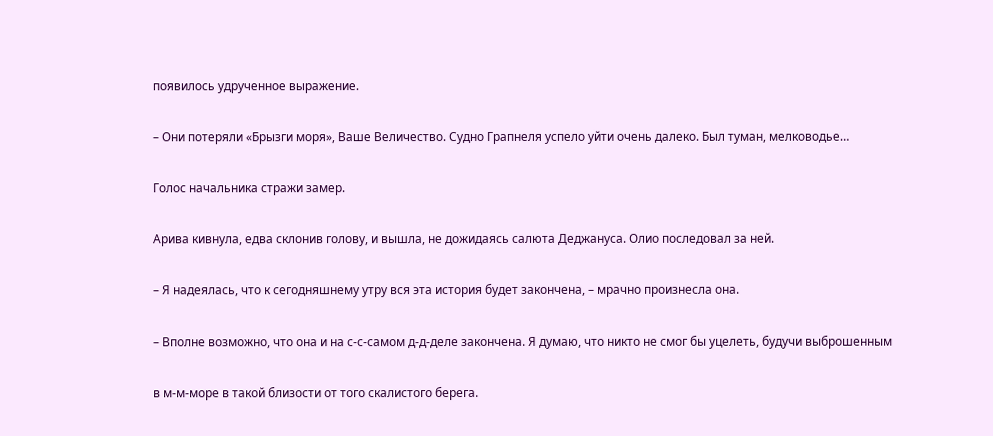появилось удрученное выражение.

– Они потеряли «Брызги моря», Ваше Величество. Судно Грапнеля успело уйти очень далеко. Был туман, мелководье…

Голос начальника стражи замер.

Арива кивнула, едва склонив голову, и вышла, не дожидаясь салюта Деджануса. Олио последовал за ней.

– Я надеялась, что к сегодняшнему утру вся эта история будет закончена, – мрачно произнесла она.

– Вполне возможно, что она и на с-с-самом д-д-деле закончена. Я думаю, что никто не смог бы уцелеть, будучи выброшенным

в м-м-море в такой близости от того скалистого берега.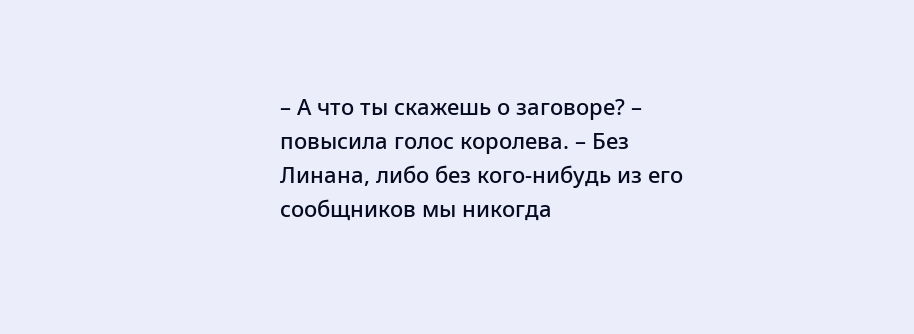– А что ты скажешь о заговоре? – повысила голос королева. – Без Линана, либо без кого-нибудь из его сообщников мы никогда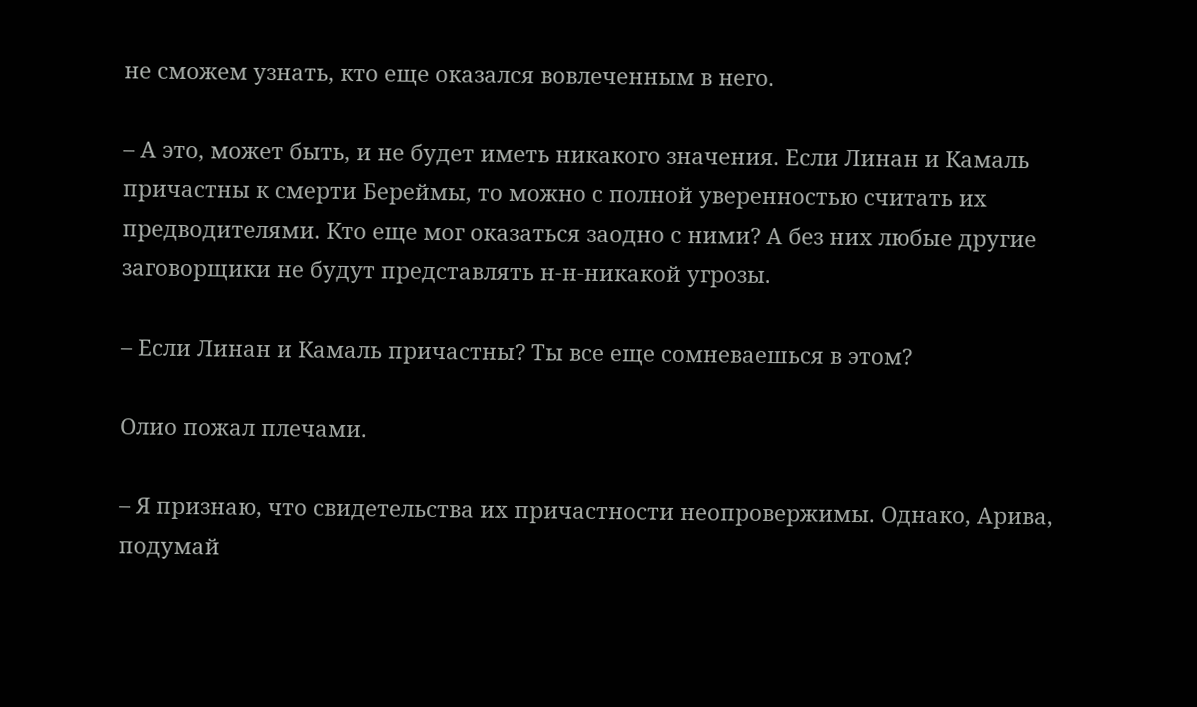не сможем узнать, кто еще оказался вовлеченным в него.

– А это, может быть, и не будет иметь никакого значения. Если Линан и Камаль причастны к смерти Береймы, то можно с полной уверенностью считать их предводителями. Кто еще мог оказаться заодно с ними? А без них любые другие заговорщики не будут представлять н-н-никакой угрозы.

– Если Линан и Камаль причастны? Ты все еще сомневаешься в этом?

Олио пожал плечами.

– Я признаю, что свидетельства их причастности неопровержимы. Однако, Арива, подумай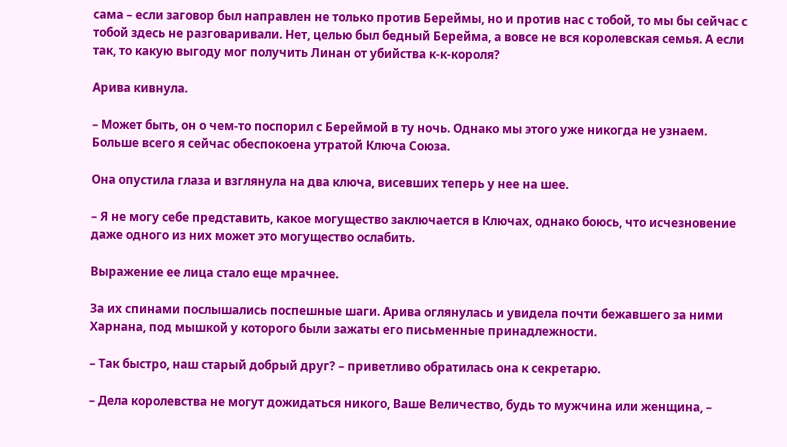сама – если заговор был направлен не только против Береймы, но и против нас с тобой, то мы бы сейчас с тобой здесь не разговаривали. Нет, целью был бедный Берейма, а вовсе не вся королевская семья. А если так, то какую выгоду мог получить Линан от убийства к-к-короля?

Арива кивнула.

– Может быть, он о чем-то поспорил с Береймой в ту ночь. Однако мы этого уже никогда не узнаем. Больше всего я сейчас обеспокоена утратой Ключа Союза.

Она опустила глаза и взглянула на два ключа, висевших теперь у нее на шее.

– Я не могу себе представить, какое могущество заключается в Ключах, однако боюсь, что исчезновение даже одного из них может это могущество ослабить.

Выражение ее лица стало еще мрачнее.

За их спинами послышались поспешные шаги. Арива оглянулась и увидела почти бежавшего за ними Харнана, под мышкой у которого были зажаты его письменные принадлежности.

– Так быстро, наш старый добрый друг? – приветливо обратилась она к секретарю.

– Дела королевства не могут дожидаться никого, Ваше Величество, будь то мужчина или женщина, –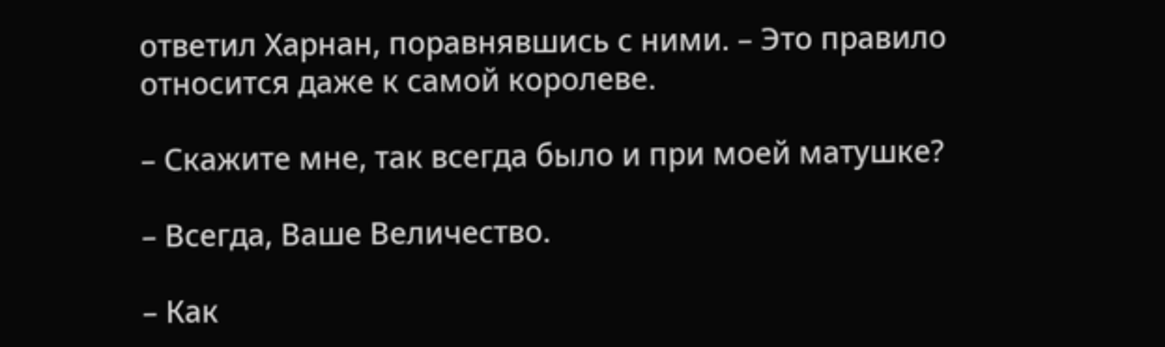ответил Харнан, поравнявшись с ними. – Это правило относится даже к самой королеве.

– Скажите мне, так всегда было и при моей матушке?

– Всегда, Ваше Величество.

– Как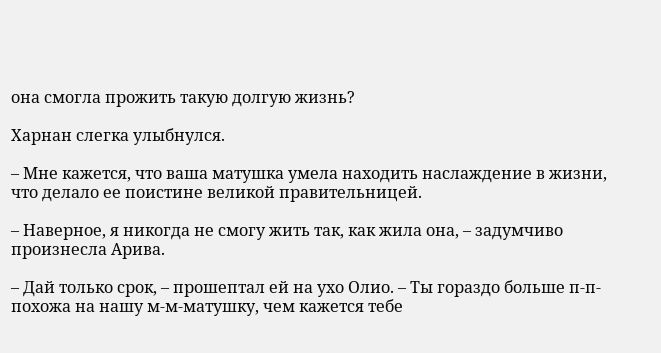она смогла прожить такую долгую жизнь?

Харнан слегка улыбнулся.

– Мне кажется, что ваша матушка умела находить наслаждение в жизни, что делало ее поистине великой правительницей.

– Наверное, я никогда не смогу жить так, как жила она, – задумчиво произнесла Арива.

– Дай только срок, – прошептал ей на ухо Олио. – Ты гораздо больше п-п-похожа на нашу м-м-матушку, чем кажется тебе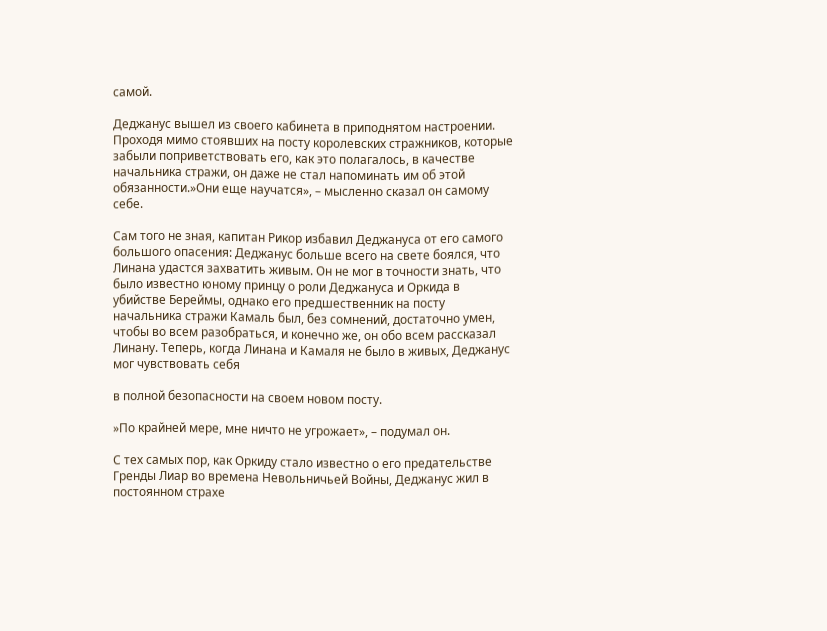самой.

Деджанус вышел из своего кабинета в приподнятом настроении. Проходя мимо стоявших на посту королевских стражников, которые забыли поприветствовать его, как это полагалось, в качестве начальника стражи, он даже не стал напоминать им об этой обязанности.»Они еще научатся», – мысленно сказал он самому себе.

Сам того не зная, капитан Рикор избавил Деджануса от его самого большого опасения: Деджанус больше всего на свете боялся, что Линана удастся захватить живым. Он не мог в точности знать, что было известно юному принцу о роли Деджануса и Оркида в убийстве Береймы, однако его предшественник на посту начальника стражи Камаль был, без сомнений, достаточно умен, чтобы во всем разобраться, и конечно же, он обо всем рассказал Линану. Теперь, когда Линана и Камаля не было в живых, Деджанус мог чувствовать себя

в полной безопасности на своем новом посту.

»По крайней мере, мне ничто не угрожает», – подумал он.

С тех самых пор, как Оркиду стало известно о его предательстве Гренды Лиар во времена Невольничьей Войны, Деджанус жил в постоянном страхе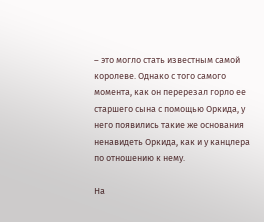– это могло стать известным самой королеве. Однако с того самого момента, как он перерезал горло ее старшего сына с помощью Оркида, у него появились такие же основания ненавидеть Оркида, как и у канцлера по отношению к нему.

На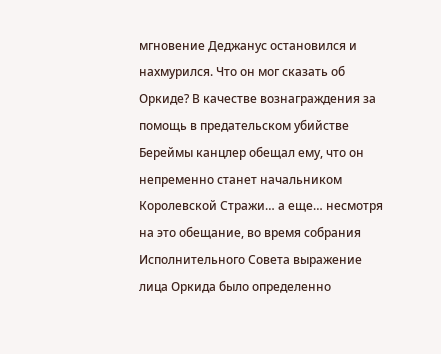мгновение Деджанус остановился и нахмурился. Что он мог сказать об Оркиде? В качестве вознаграждения за помощь в предательском убийстве Береймы канцлер обещал ему, что он непременно станет начальником Королевской Стражи… а еще… несмотря на это обещание, во время собрания Исполнительного Совета выражение лица Оркида было определенно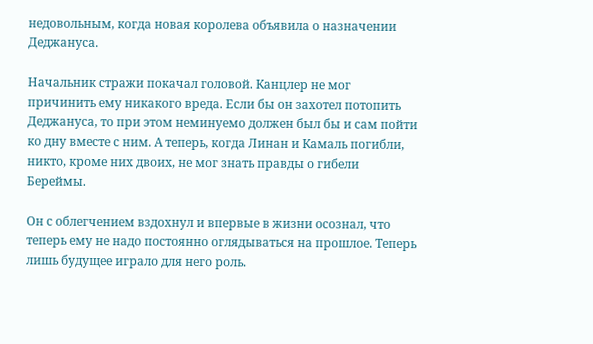недовольным, когда новая королева объявила о назначении Деджануса.

Начальник стражи покачал головой. Канцлер не мог причинить ему никакого вреда. Если бы он захотел потопить Деджануса, то при этом неминуемо должен был бы и сам пойти ко дну вместе с ним. А теперь, когда Линан и Камаль погибли, никто, кроме них двоих, не мог знать правды о гибели Береймы.

Он с облегчением вздохнул и впервые в жизни осознал, что теперь ему не надо постоянно оглядываться на прошлое. Теперь лишь будущее играло для него роль.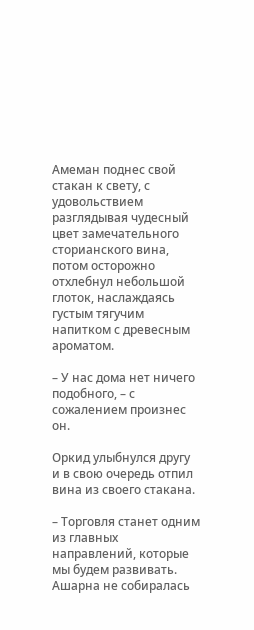Амеман поднес свой стакан к свету, с удовольствием разглядывая чудесный цвет замечательного сторианского вина, потом осторожно отхлебнул небольшой глоток, наслаждаясь густым тягучим напитком с древесным ароматом.

– У нас дома нет ничего подобного, – с сожалением произнес он.

Оркид улыбнулся другу и в свою очередь отпил вина из своего стакана.

– Торговля станет одним из главных направлений, которые мы будем развивать. Ашарна не собиралась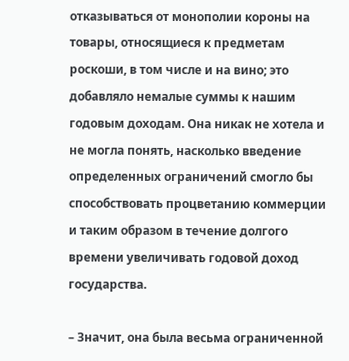отказываться от монополии короны на товары, относящиеся к предметам роскоши, в том числе и на вино; это добавляло немалые суммы к нашим годовым доходам. Она никак не хотела и не могла понять, насколько введение определенных ограничений смогло бы способствовать процветанию коммерции и таким образом в течение долгого времени увеличивать годовой доход государства.

– Значит, она была весьма ограниченной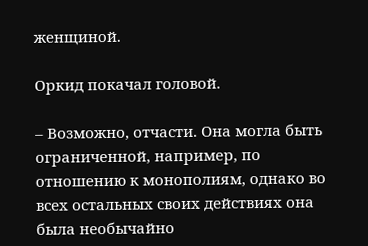женщиной.

Оркид покачал головой.

– Возможно, отчасти. Она могла быть ограниченной, например, по отношению к монополиям, однако во всех остальных своих действиях она была необычайно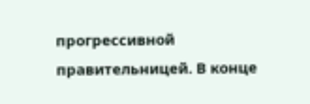прогрессивной правительницей. В конце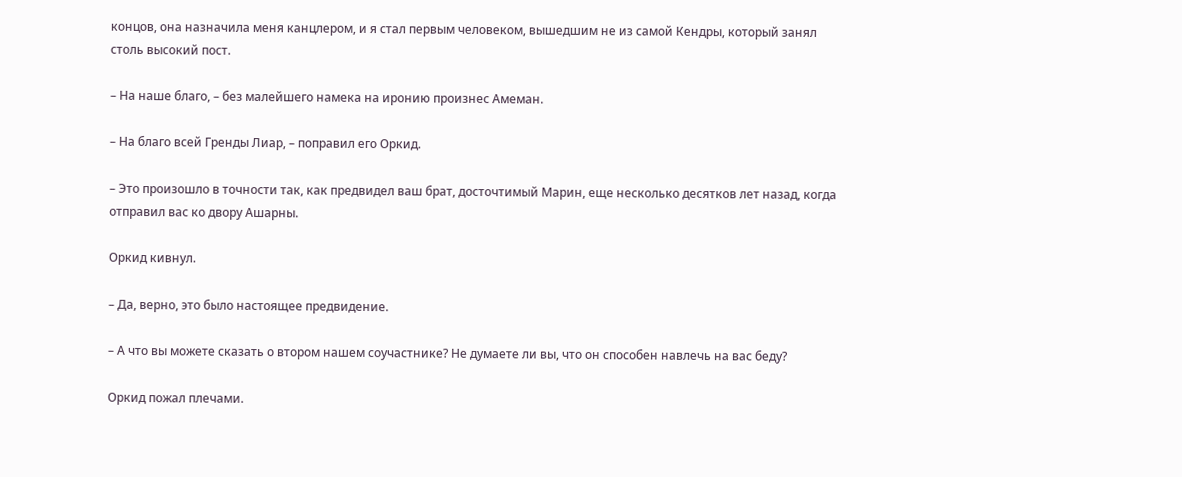концов, она назначила меня канцлером, и я стал первым человеком, вышедшим не из самой Кендры, который занял столь высокий пост.

– На наше благо, – без малейшего намека на иронию произнес Амеман.

– На благо всей Гренды Лиар, – поправил его Оркид.

– Это произошло в точности так, как предвидел ваш брат, досточтимый Марин, еще несколько десятков лет назад, когда отправил вас ко двору Ашарны.

Оркид кивнул.

– Да, верно, это было настоящее предвидение.

– А что вы можете сказать о втором нашем соучастнике? Не думаете ли вы, что он способен навлечь на вас беду?

Оркид пожал плечами.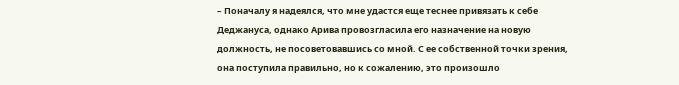– Поначалу я надеялся, что мне удастся еще теснее привязать к себе Деджануса, однако Арива провозгласила его назначение на новую должность, не посоветовавшись со мной. С ее собственной точки зрения, она поступила правильно, но к сожалению, это произошло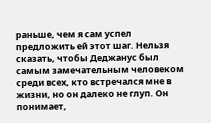раньше, чем я сам успел предложить ей этот шаг. Нельзя сказать, чтобы Деджанус был самым замечательным человеком среди всех, кто встречался мне в жизни, но он далеко не глуп. Он понимает,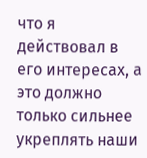что я действовал в его интересах, а это должно только сильнее укреплять наши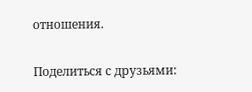отношения.

Поделиться с друзьями: